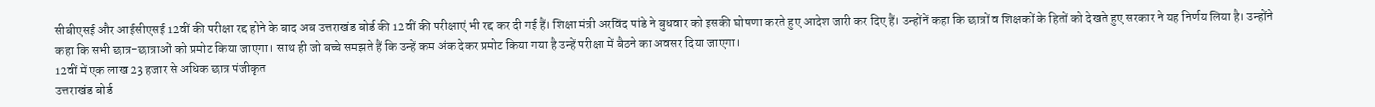सीबीएसई और आईसीएसई 12वीं की परीक्षा रद्द होने के बाद अब उत्तराखंड बोर्ड की 12वीं की परीक्षाएं भी रद्द कर दी गई हैं। शिक्षा मंत्री अरविंद पांडे ने बुधवार को इसकी घोषणा करते हुए आदेश जारी कर दिए हैं। उन्होंनें कहा कि छात्रों व शिक्षकों के हितों को देखते हुए सरकार ने यह निर्णय लिया है। उन्होंने कहा कि सभी छात्र-छात्राओं को प्रमोट किया जाएगा। साथ ही जो बच्चे समझते हैं कि उन्हें कम अंक देकर प्रमोट किया गया है उन्हें परीक्षा में बैठने का अवसर दिया जाएगा।
12वीं में एक लाख 23 हजार से अधिक छात्र पंजीकृत
उत्तराखंड बोर्ड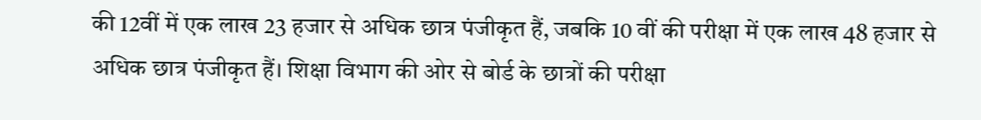की 12वीं में एक लाख 23 हजार से अधिक छात्र पंजीकृत हैं, जबकि 10 वीं की परीक्षा में एक लाख 48 हजार से अधिक छात्र पंजीकृत हैं। शिक्षा विभाग की ओर से बोर्ड के छात्रों की परीक्षा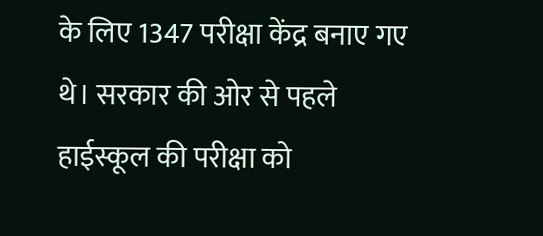के लिए 1347 परीक्षा केंद्र बनाए गए थे। सरकार की ओर से पहले हाईस्कूल की परीक्षा को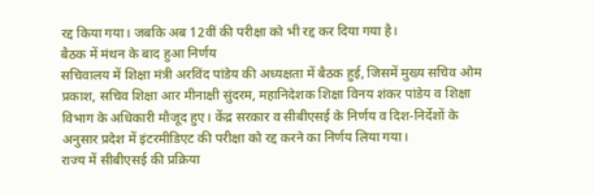रद्द किया गया। जबकि अब 12वीं की परीक्षा को भी रद्द कर दिया गया है।
बैठक में मंथन के बाद हुआ निर्णय
सचिवालय में शिक्षा मंत्री अरविंद पांडेय की अध्यक्षता में बैठक हुई, जिसमें मुख्य सचिव ओम प्रकाश, सचिव शिक्षा आर मीनाक्षी सुंदरम, महानिदेशक शिक्षा विनय शंकर पांडेय व शिक्षा विभाग के अधिकारी मौजूद हुए। केंद्र सरकार व सीबीएसई के निर्णय व दिश-निर्देशों के अनुसार प्रदेश में इंटरमीडिएट की परीक्षा को रद्द करने का निर्णय लिया गया।
राज्य में सीबीएसई की प्रक्रिया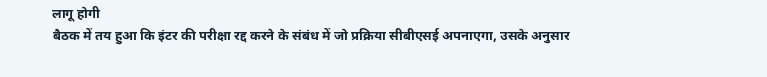लागू होगी
बैठक में तय हुआ कि इंटर की परीक्षा रद्द करने के संबंध में जो प्रक्रिया सीबीएसई अपनाएगा, उसके अनुसार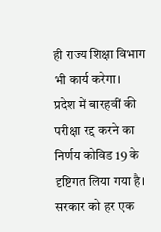ही राज्य शिक्षा विभाग भी कार्य करेगा।
प्रदेश में बारहवीं की परीक्षा रद्द करने का निर्णय कोविड 19 के दृष्टिगत लिया गया है। सरकार को हर एक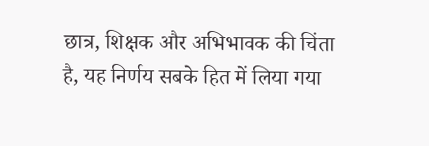छात्र, शिक्षक और अभिभावक की चिंता है, यह निर्णय सबके हित में लिया गया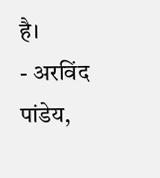है।
- अरविंद पांडेय,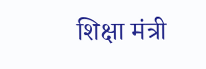शिक्षा मंत्री